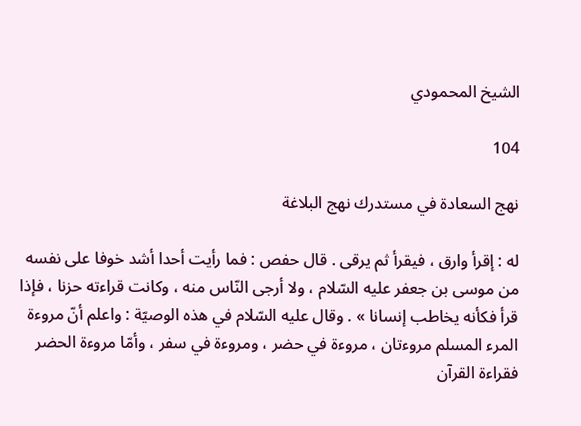الشيخ المحمودي

104

نهج السعادة في مستدرك نهج البلاغة

له : إقرأ وارق ، فيقرأ ثم يرقى . قال حفص : فما رأيت أحدا أشد خوفا على نفسه من موسى بن جعفر عليه السّلام ، ولا أرجى النّاس منه ، وكانت قراءته حزنا ، فإذا قرأ فكأنه يخاطب إنسانا » . وقال عليه السّلام في هذه الوصيّة : واعلم أنّ مروءة المرء المسلم مروءتان ، مروءة في حضر ، ومروءة في سفر ، وأمّا مروءة الحضر فقراءة القرآن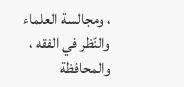، ومجالسة العلماء والنّظر في الفقه ، والمحافظة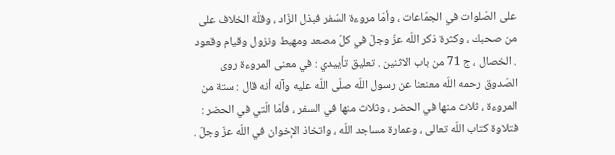على الصّلوات في الجمّاعات ، وأمّا مروءة السّفر فبذل الزّاد ، وقلّة الخلاف على من صحبك ، وكثرة ذكر اللّه عزّ وجلّ في كلّ مصعد ومهبط ونزول وقيام وقعود . الخصال ، ج 71 من باب الاثنين . تعليق تأييدي : في معنى المروءة روى الصّدوق رحمه اللّه معنعنا عن رسول اللّه صلّى اللّه عليه وآله أنه قال : ستة من المروءة ، ثلاث منها في الحضر ، وثلاث منها في السفر ، فأمّا الّتي في الحضر : فتلاوة كتاب اللّه تعالى ، وعمارة مساجد اللّه ، واتخاذ الإخوان في اللّه عزّ وجلّ .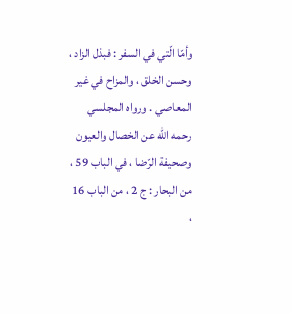وأمّا الّتي في السفر : فبذل الزاد ، وحسن الخلق ، والمزاح في غير المعاصي . ورواه المجلسي رحمه اللّه عن الخصال والعيون وصحيفة الرّضا ، في الباب 59 ، من البحار : ج 2 ، من الباب 16 ،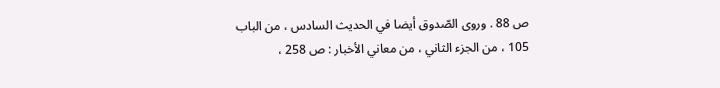ص 88 . وروى الصّدوق أيضا في الحديث السادس ، من الباب 105 ، من الجزء الثاني ، من معاني الأخبار : ص 258 ،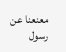معنعنا عن رسول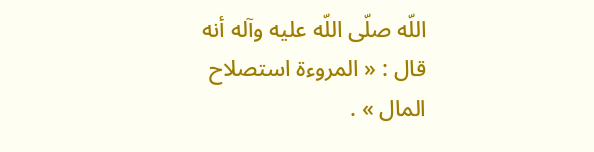اللّه صلّى اللّه عليه وآله أنه قال : « المروءة استصلاح المال » .